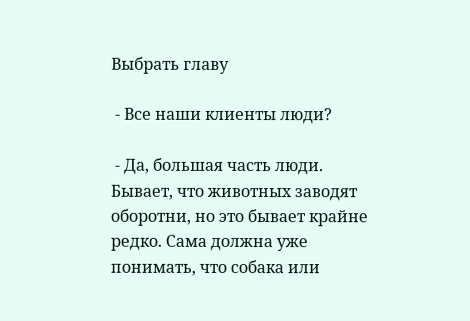Выбрать главу

 - Все наши клиенты люди?

 - Да, большая часть люди. Бывает, что животных заводят оборотни, но это бывает крайне редко. Сама должна уже понимать, что собака или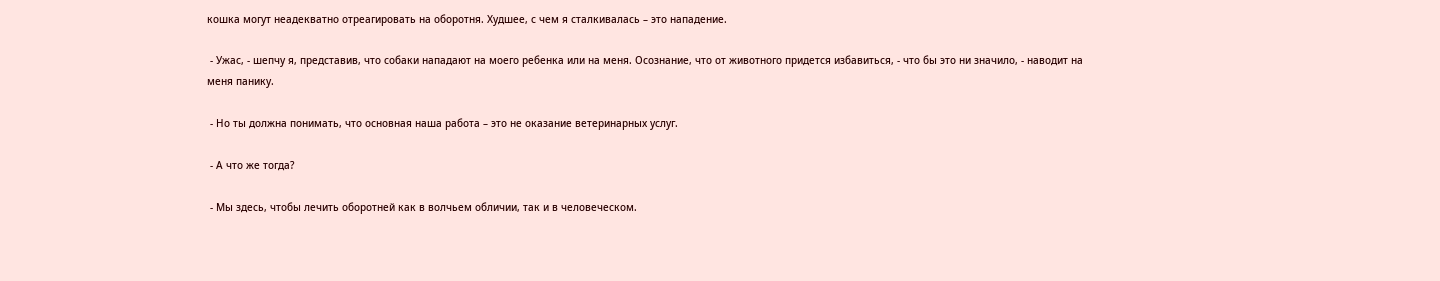кошка могут неадекватно отреагировать на оборотня. Худшее, с чем я сталкивалась – это нападение.

 - Ужас, - шепчу я, представив, что собаки нападают на моего ребенка или на меня. Осознание, что от животного придется избавиться, - что бы это ни значило, - наводит на меня панику.

 - Но ты должна понимать, что основная наша работа – это не оказание ветеринарных услуг.

 - А что же тогда?

 - Мы здесь, чтобы лечить оборотней как в волчьем обличии, так и в человеческом.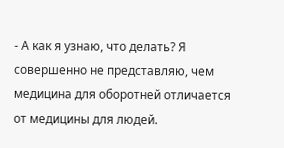- А как я узнаю, что делать? Я совершенно не представляю, чем медицина для оборотней отличается от медицины для людей.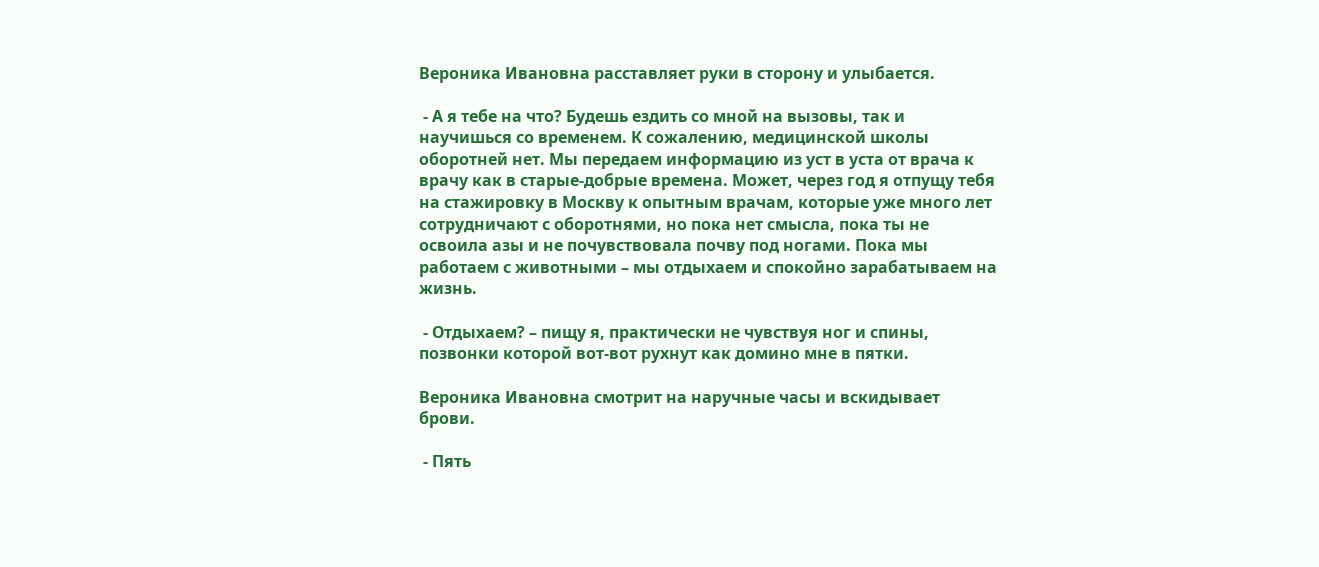Вероника Ивановна расставляет руки в сторону и улыбается.

 - А я тебе на что? Будешь ездить со мной на вызовы, так и научишься со временем. К сожалению, медицинской школы оборотней нет. Мы передаем информацию из уст в уста от врача к врачу как в старые-добрые времена. Может, через год я отпущу тебя на стажировку в Москву к опытным врачам, которые уже много лет сотрудничают с оборотнями, но пока нет смысла, пока ты не освоила азы и не почувствовала почву под ногами. Пока мы работаем с животными – мы отдыхаем и спокойно зарабатываем на жизнь.

 - Отдыхаем? – пищу я, практически не чувствуя ног и спины, позвонки которой вот-вот рухнут как домино мне в пятки.

Вероника Ивановна смотрит на наручные часы и вскидывает брови.

 - Пять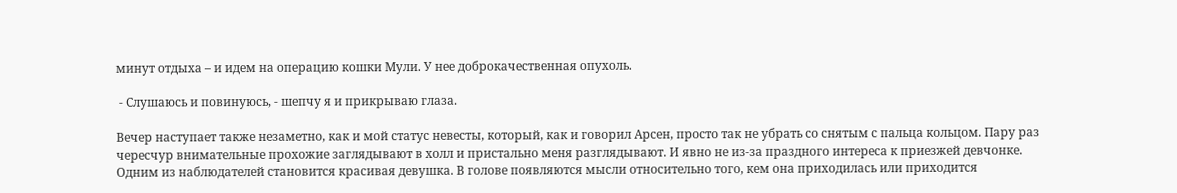минут отдыха – и идем на операцию кошки Мули. У нее доброкачественная опухоль.

 - Слушаюсь и повинуюсь, - шепчу я и прикрываю глаза.

Вечер наступает также незаметно, как и мой статус невесты, который, как и говорил Арсен, просто так не убрать со снятым с пальца кольцом. Пару раз чересчур внимательные прохожие заглядывают в холл и пристально меня разглядывают. И явно не из-за праздного интереса к приезжей девчонке. Одним из наблюдателей становится красивая девушка. В голове появляются мысли относительно того, кем она приходилась или приходится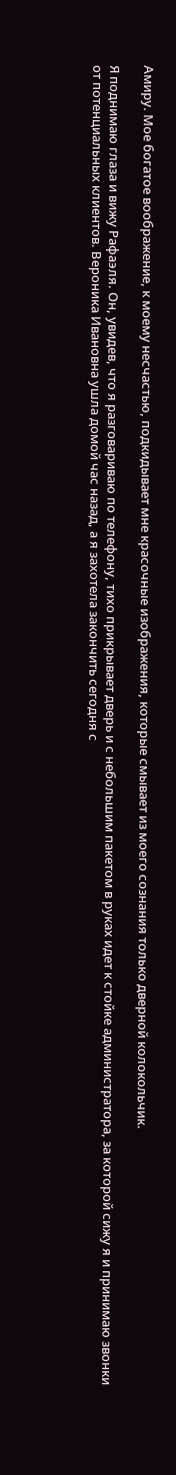Амиру. Мое богатое воображение, к моему несчастью, подкидывает мне красочные изображения, которые смывает из моего сознания только дверной колокольчик.

Я поднимаю глаза и вижу Рафаэля. Он, увидев, что я разговариваю по телефону, тихо прикрывает дверь и с небольшим пакетом в руках идет к стойке администратора, за которой сижу я и принимаю звонки от потенциальных клиентов. Вероника Ивановна ушла домой час назад, а я захотела закончить сегодня с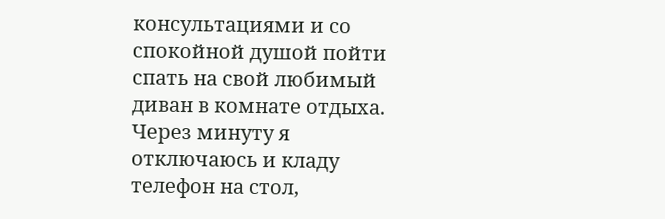консультациями и со спокойной душой пойти спать на свой любимый диван в комнате отдыха. Через минуту я отключаюсь и кладу телефон на стол,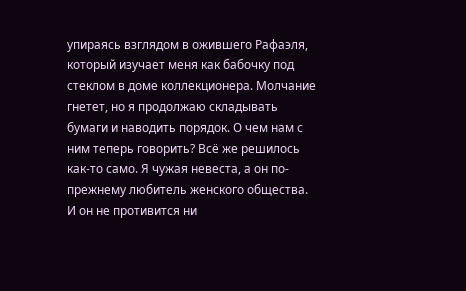упираясь взглядом в ожившего Рафаэля, который изучает меня как бабочку под стеклом в доме коллекционера. Молчание гнетет, но я продолжаю складывать бумаги и наводить порядок. О чем нам с ним теперь говорить? Всё же решилось как-то само. Я чужая невеста, а он по-прежнему любитель женского общества. И он не противится ни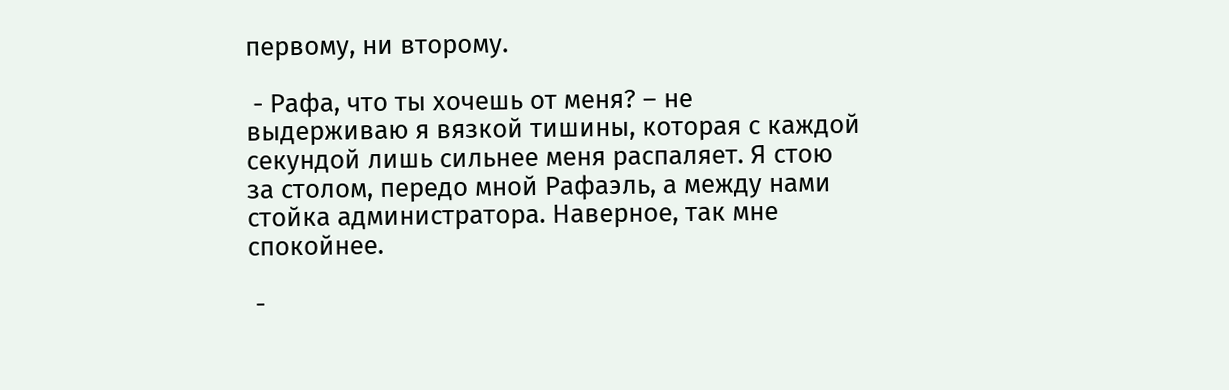первому, ни второму.

 - Рафа, что ты хочешь от меня? – не выдерживаю я вязкой тишины, которая с каждой секундой лишь сильнее меня распаляет. Я стою за столом, передо мной Рафаэль, а между нами стойка администратора. Наверное, так мне спокойнее.

 -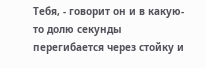Тебя, - говорит он и в какую-то долю секунды перегибается через стойку и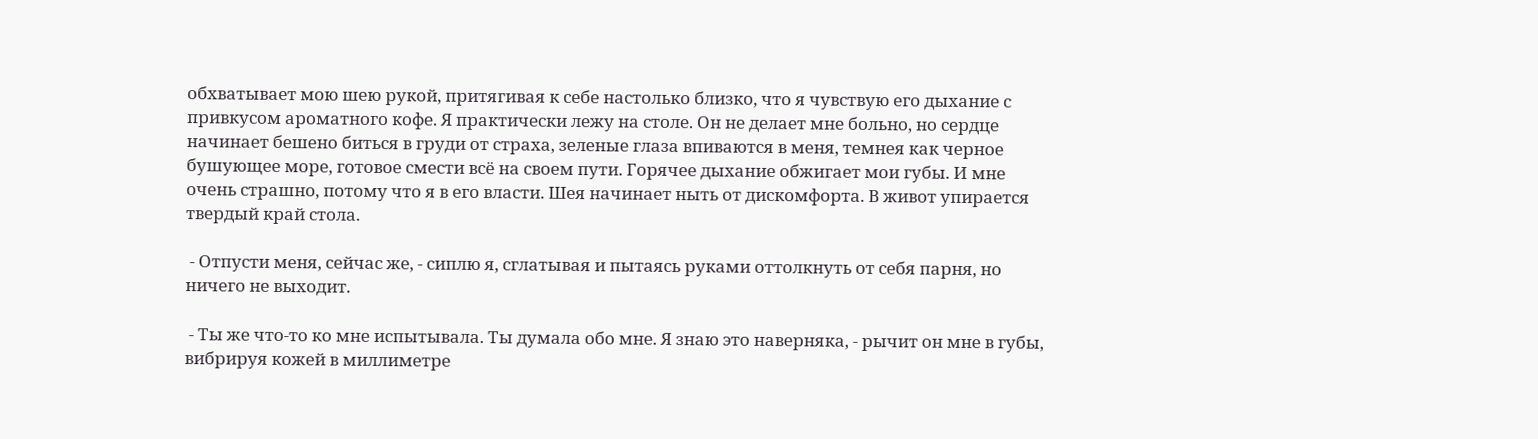обхватывает мою шею рукой, притягивая к себе настолько близко, что я чувствую его дыхание с привкусом ароматного кофе. Я практически лежу на столе. Он не делает мне больно, но сердце начинает бешено биться в груди от страха, зеленые глаза впиваются в меня, темнея как черное бушующее море, готовое смести всё на своем пути. Горячее дыхание обжигает мои губы. И мне очень страшно, потому что я в его власти. Шея начинает ныть от дискомфорта. В живот упирается твердый край стола.

 - Отпусти меня, сейчас же, - сиплю я, сглатывая и пытаясь руками оттолкнуть от себя парня, но ничего не выходит.

 - Ты же что-то ко мне испытывала. Ты думала обо мне. Я знаю это наверняка, - рычит он мне в губы, вибрируя кожей в миллиметре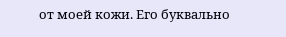от моей кожи. Его буквально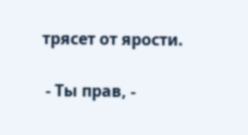трясет от ярости.

 - Ты прав, -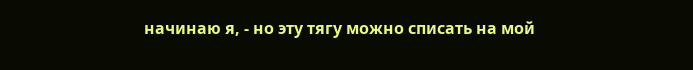начинаю я, - но эту тягу можно списать на мой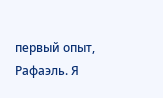первый опыт, Рафаэль. Я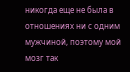никогда еще не была в отношениях ни с одним мужчиной, поэтому мой мозг так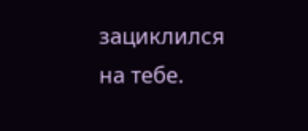зациклился на тебе.